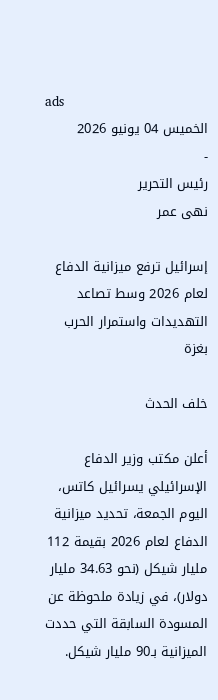ads
الخميس 04 يونيو 2026
-
رئيس التحرير
نهى عمر

إسرائيل ترفع ميزانية الدفاع لعام 2026 وسط تصاعد التهديدات واستمرار الحرب بغزة

خلف الحدث

أعلن مكتب وزير الدفاع الإسرائيلي يسرائيل كاتس، اليوم الجمعة، تحديد ميزانية الدفاع لعام 2026 بقيمة 112 مليار شيكل (نحو 34.63 مليار دولار)، في زيادة ملحوظة عن المسودة السابقة التي حددت الميزانية بـ90 مليار شيكل.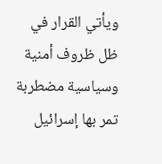ويأتي القرار في ظل ظروف أمنية وسياسية مضطربة تمر بها إسرائيل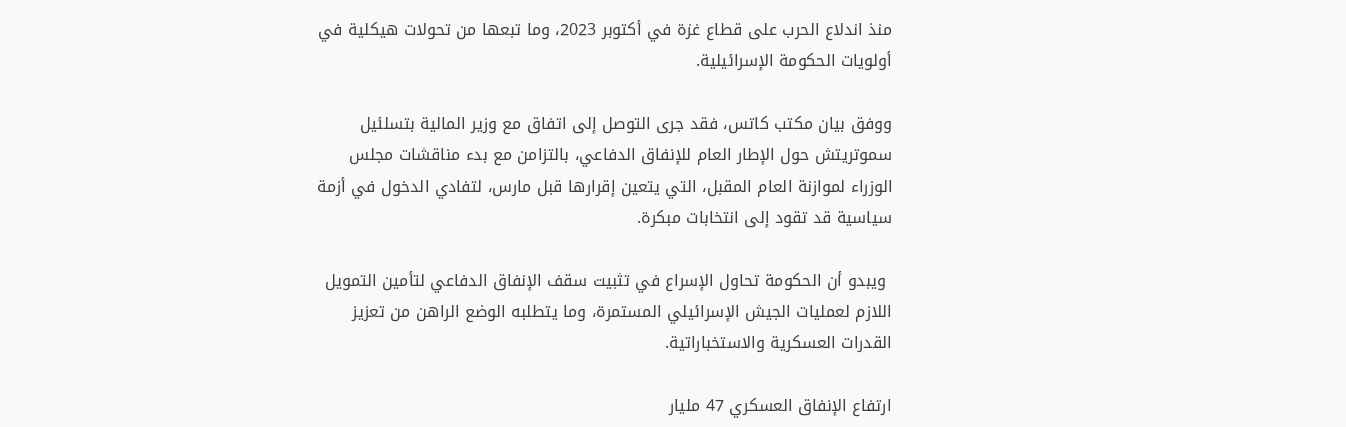منذ اندلاع الحرب على قطاع غزة في أكتوبر 2023، وما تبعها من تحولات هيكلية في أولويات الحكومة الإسرائيلية.

ووفق بيان مكتب كاتس، فقد جرى التوصل إلى اتفاق مع وزير المالية بتسلئيل سموتريتش حول الإطار العام للإنفاق الدفاعي، بالتزامن مع بدء مناقشات مجلس الوزراء لموازنة العام المقبل، التي يتعين إقرارها قبل مارس، لتفادي الدخول في أزمة سياسية قد تقود إلى انتخابات مبكرة.

 ويبدو أن الحكومة تحاول الإسراع في تثبيت سقف الإنفاق الدفاعي لتأمين التمويل اللازم لعمليات الجيش الإسرائيلي المستمرة، وما يتطلبه الوضع الراهن من تعزيز القدرات العسكرية والاستخباراتية.

ارتفاع الإنفاق العسكري 47 مليار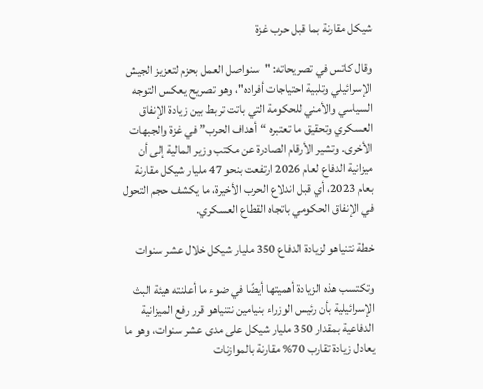شيكل مقارنة بما قبل حرب غزة

وقال كاتس في تصريحاته: "سنواصل العمل بحزم لتعزيز الجيش الإسرائيلي وتلبية احتياجات أفراده"، وهو تصريح يعكس التوجه السياسي والأمني للحكومة التي باتت تربط بين زيادة الإنفاق العسكري وتحقيق ما تعتبره “أهداف الحرب” في غزة والجبهات الأخرى. وتشير الأرقام الصادرة عن مكتب وزير المالية إلى أن ميزانية الدفاع لعام 2026 ارتفعت بنحو 47 مليار شيكل مقارنة بعام 2023، أي قبل اندلاع الحرب الأخيرة، ما يكشف حجم التحول في الإنفاق الحكومي باتجاه القطاع العسكري.

خطة نتنياهو لزيادة الدفاع 350 مليار شيكل خلال عشر سنوات

وتكتسب هذه الزيادة أهميتها أيضًا في ضوء ما أعلنته هيئة البث الإسرائيلية بأن رئيس الوزراء بنيامين نتنياهو قرر رفع الميزانية الدفاعية بمقدار 350 مليار شيكل على مدى عشر سنوات، وهو ما يعادل زيادة تقارب 70% مقارنة بالموازنات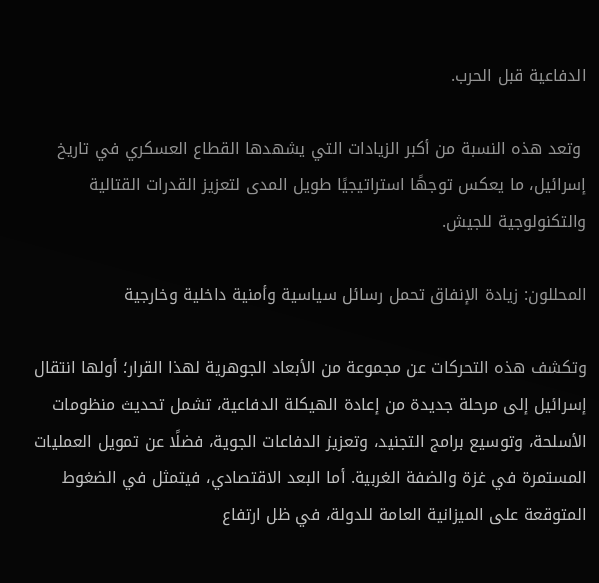الدفاعية قبل الحرب.

 وتعد هذه النسبة من أكبر الزيادات التي يشهدها القطاع العسكري في تاريخ إسرائيل، ما يعكس توجهًا استراتيجيًا طويل المدى لتعزيز القدرات القتالية والتكنولوجية للجيش.

المحللون: زيادة الإنفاق تحمل رسائل سياسية وأمنية داخلية وخارجية

وتكشف هذه التحركات عن مجموعة من الأبعاد الجوهرية لهذا القرار؛ أولها انتقال إسرائيل إلى مرحلة جديدة من إعادة الهيكلة الدفاعية، تشمل تحديث منظومات الأسلحة، وتوسيع برامج التجنيد، وتعزيز الدفاعات الجوية، فضلًا عن تمويل العمليات المستمرة في غزة والضفة الغربية. أما البعد الاقتصادي، فيتمثل في الضغوط المتوقعة على الميزانية العامة للدولة، في ظل ارتفاع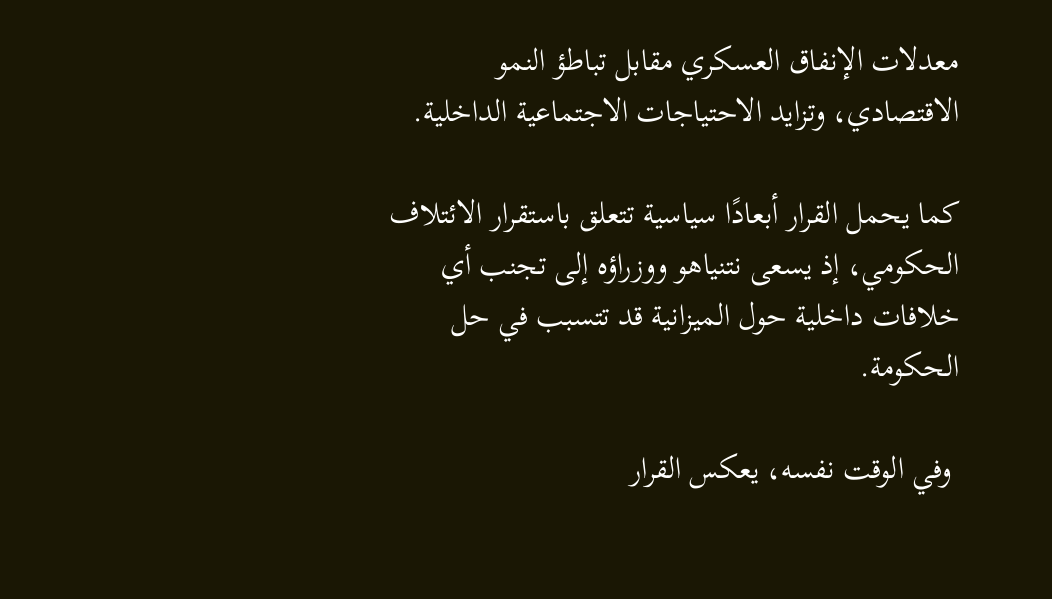معدلات الإنفاق العسكري مقابل تباطؤ النمو الاقتصادي، وتزايد الاحتياجات الاجتماعية الداخلية.

كما يحمل القرار أبعادًا سياسية تتعلق باستقرار الائتلاف الحكومي، إذ يسعى نتنياهو ووزراؤه إلى تجنب أي خلافات داخلية حول الميزانية قد تتسبب في حل الحكومة.

 وفي الوقت نفسه، يعكس القرار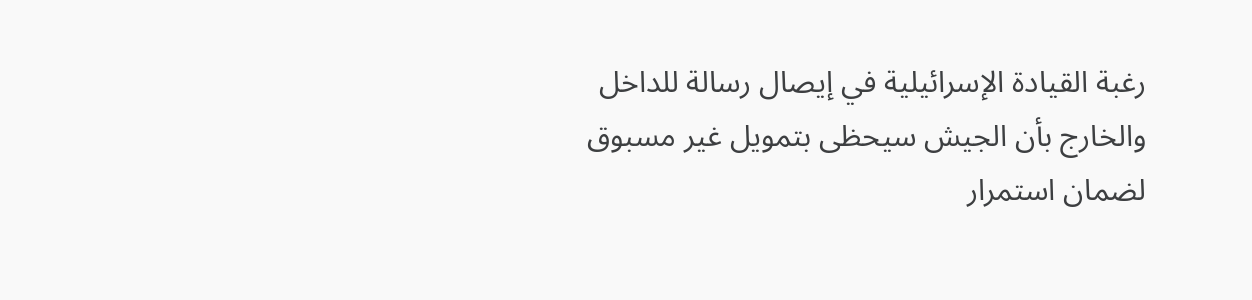رغبة القيادة الإسرائيلية في إيصال رسالة للداخل والخارج بأن الجيش سيحظى بتمويل غير مسبوق لضمان استمرار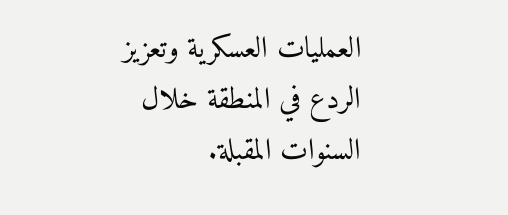العمليات العسكرية وتعزيز الردع في المنطقة خلال السنوات المقبلة.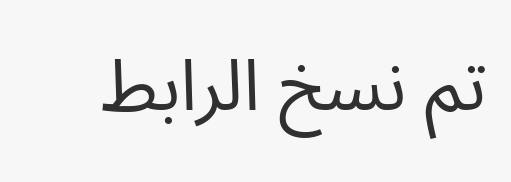تم نسخ الرابط